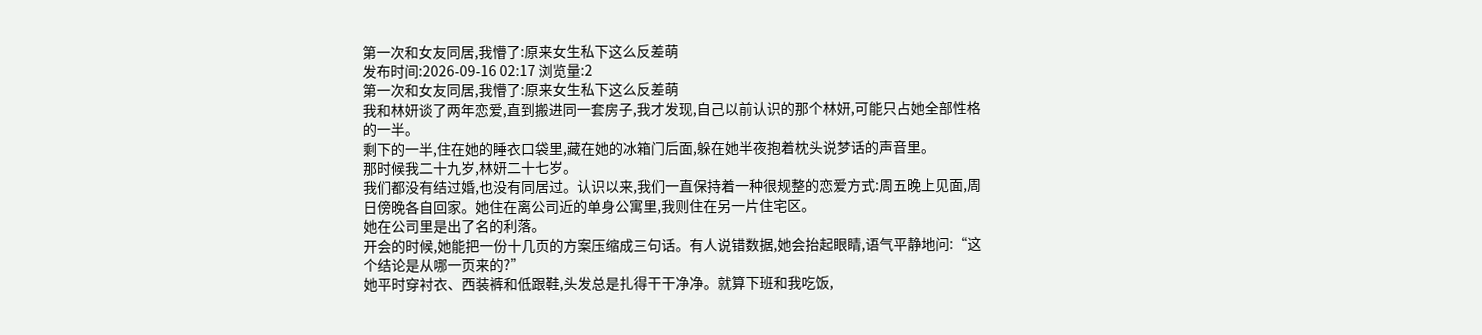第一次和女友同居,我懵了:原来女生私下这么反差萌
发布时间:2026-09-16 02:17 浏览量:2
第一次和女友同居,我懵了:原来女生私下这么反差萌
我和林妍谈了两年恋爱,直到搬进同一套房子,我才发现,自己以前认识的那个林妍,可能只占她全部性格的一半。
剩下的一半,住在她的睡衣口袋里,藏在她的冰箱门后面,躲在她半夜抱着枕头说梦话的声音里。
那时候我二十九岁,林妍二十七岁。
我们都没有结过婚,也没有同居过。认识以来,我们一直保持着一种很规整的恋爱方式:周五晚上见面,周日傍晚各自回家。她住在离公司近的单身公寓里,我则住在另一片住宅区。
她在公司里是出了名的利落。
开会的时候,她能把一份十几页的方案压缩成三句话。有人说错数据,她会抬起眼睛,语气平静地问:“这个结论是从哪一页来的?”
她平时穿衬衣、西装裤和低跟鞋,头发总是扎得干干净净。就算下班和我吃饭,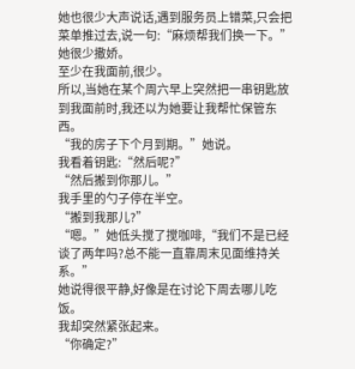她也很少大声说话,遇到服务员上错菜,只会把菜单推过去,说一句:“麻烦帮我们换一下。”
她很少撒娇。
至少在我面前,很少。
所以,当她在某个周六早上突然把一串钥匙放到我面前时,我还以为她要让我帮忙保管东西。
“我的房子下个月到期。”她说。
我看着钥匙:“然后呢?”
“然后搬到你那儿。”
我手里的勺子停在半空。
“搬到我那儿?”
“嗯。”她低头搅了搅咖啡,“我们不是已经谈了两年吗?总不能一直靠周末见面维持关系。”
她说得很平静,好像是在讨论下周去哪儿吃饭。
我却突然紧张起来。
“你确定?”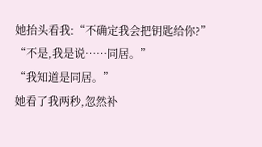她抬头看我:“不确定我会把钥匙给你?”
“不是,我是说……同居。”
“我知道是同居。”
她看了我两秒,忽然补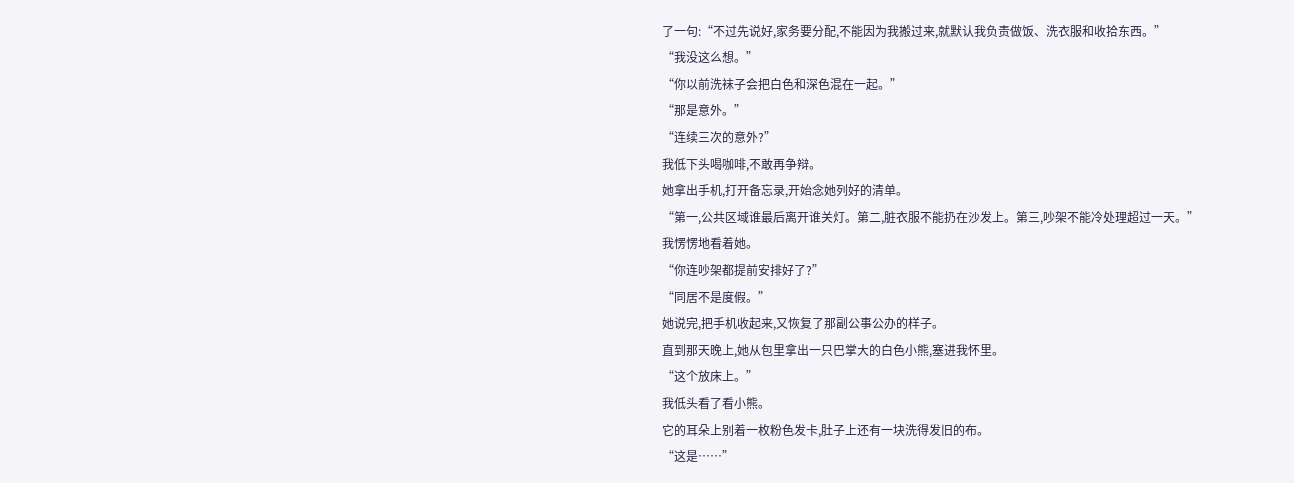了一句:“不过先说好,家务要分配,不能因为我搬过来,就默认我负责做饭、洗衣服和收拾东西。”
“我没这么想。”
“你以前洗袜子会把白色和深色混在一起。”
“那是意外。”
“连续三次的意外?”
我低下头喝咖啡,不敢再争辩。
她拿出手机,打开备忘录,开始念她列好的清单。
“第一,公共区域谁最后离开谁关灯。第二,脏衣服不能扔在沙发上。第三,吵架不能冷处理超过一天。”
我愣愣地看着她。
“你连吵架都提前安排好了?”
“同居不是度假。”
她说完,把手机收起来,又恢复了那副公事公办的样子。
直到那天晚上,她从包里拿出一只巴掌大的白色小熊,塞进我怀里。
“这个放床上。”
我低头看了看小熊。
它的耳朵上别着一枚粉色发卡,肚子上还有一块洗得发旧的布。
“这是……”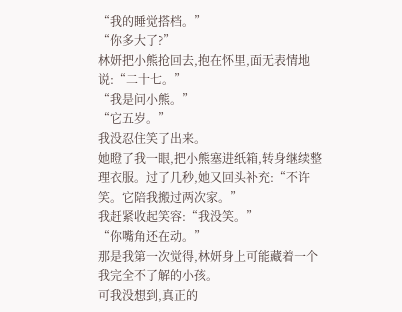“我的睡觉搭档。”
“你多大了?”
林妍把小熊抢回去,抱在怀里,面无表情地说:“二十七。”
“我是问小熊。”
“它五岁。”
我没忍住笑了出来。
她瞪了我一眼,把小熊塞进纸箱,转身继续整理衣服。过了几秒,她又回头补充:“不许笑。它陪我搬过两次家。”
我赶紧收起笑容:“我没笑。”
“你嘴角还在动。”
那是我第一次觉得,林妍身上可能藏着一个我完全不了解的小孩。
可我没想到,真正的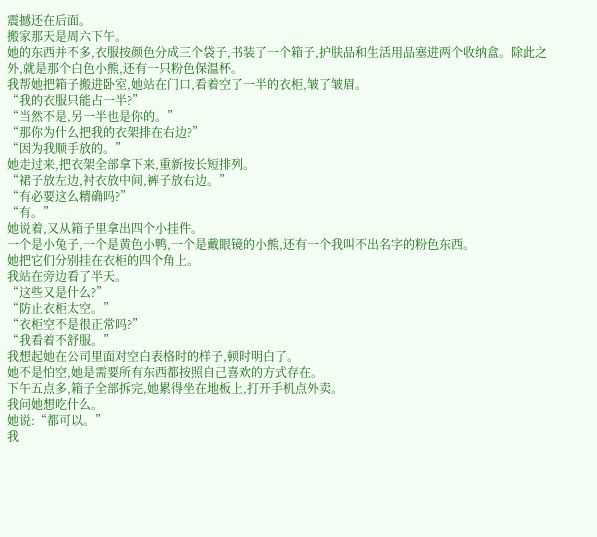震撼还在后面。
搬家那天是周六下午。
她的东西并不多,衣服按颜色分成三个袋子,书装了一个箱子,护肤品和生活用品塞进两个收纳盒。除此之外,就是那个白色小熊,还有一只粉色保温杯。
我帮她把箱子搬进卧室,她站在门口,看着空了一半的衣柜,皱了皱眉。
“我的衣服只能占一半?”
“当然不是,另一半也是你的。”
“那你为什么把我的衣架排在右边?”
“因为我顺手放的。”
她走过来,把衣架全部拿下来,重新按长短排列。
“裙子放左边,衬衣放中间,裤子放右边。”
“有必要这么精确吗?”
“有。”
她说着,又从箱子里拿出四个小挂件。
一个是小兔子,一个是黄色小鸭,一个是戴眼镜的小熊,还有一个我叫不出名字的粉色东西。
她把它们分别挂在衣柜的四个角上。
我站在旁边看了半天。
“这些又是什么?”
“防止衣柜太空。”
“衣柜空不是很正常吗?”
“我看着不舒服。”
我想起她在公司里面对空白表格时的样子,顿时明白了。
她不是怕空,她是需要所有东西都按照自己喜欢的方式存在。
下午五点多,箱子全部拆完,她累得坐在地板上,打开手机点外卖。
我问她想吃什么。
她说:“都可以。”
我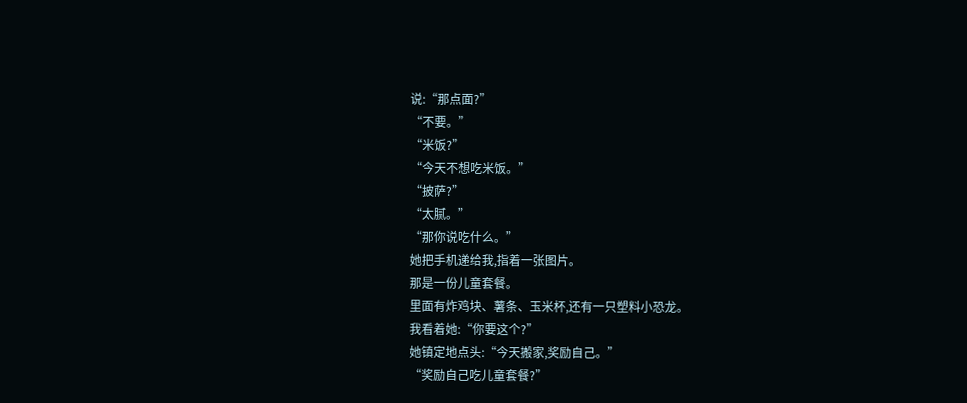说:“那点面?”
“不要。”
“米饭?”
“今天不想吃米饭。”
“披萨?”
“太腻。”
“那你说吃什么。”
她把手机递给我,指着一张图片。
那是一份儿童套餐。
里面有炸鸡块、薯条、玉米杯,还有一只塑料小恐龙。
我看着她:“你要这个?”
她镇定地点头:“今天搬家,奖励自己。”
“奖励自己吃儿童套餐?”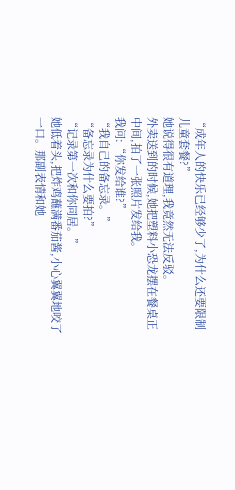“成年人的快乐已经够少了,为什么还要限制儿童套餐?”
她说得很有道理,我竟然无法反驳。
外卖送到的时候,她把塑料小恐龙摆在餐桌正中间,拍了一张照片发给我。
我问:“你发给谁?”
“我自己的备忘录。”
“备忘录为什么要拍?”
“记录第一次和你同居。”
她低着头,把炸鸡蘸满番茄酱,小心翼翼地咬了一口。那副表情和她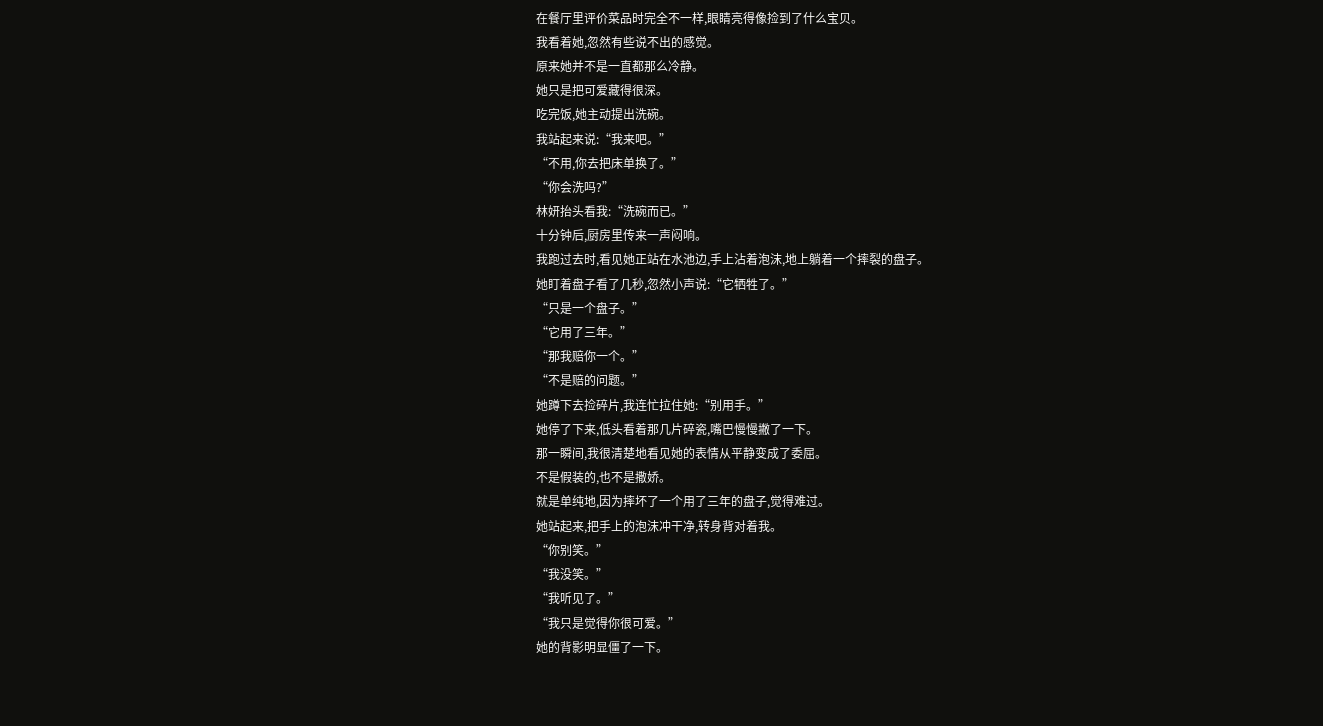在餐厅里评价菜品时完全不一样,眼睛亮得像捡到了什么宝贝。
我看着她,忽然有些说不出的感觉。
原来她并不是一直都那么冷静。
她只是把可爱藏得很深。
吃完饭,她主动提出洗碗。
我站起来说:“我来吧。”
“不用,你去把床单换了。”
“你会洗吗?”
林妍抬头看我:“洗碗而已。”
十分钟后,厨房里传来一声闷响。
我跑过去时,看见她正站在水池边,手上沾着泡沫,地上躺着一个摔裂的盘子。
她盯着盘子看了几秒,忽然小声说:“它牺牲了。”
“只是一个盘子。”
“它用了三年。”
“那我赔你一个。”
“不是赔的问题。”
她蹲下去捡碎片,我连忙拉住她:“别用手。”
她停了下来,低头看着那几片碎瓷,嘴巴慢慢撇了一下。
那一瞬间,我很清楚地看见她的表情从平静变成了委屈。
不是假装的,也不是撒娇。
就是单纯地,因为摔坏了一个用了三年的盘子,觉得难过。
她站起来,把手上的泡沫冲干净,转身背对着我。
“你别笑。”
“我没笑。”
“我听见了。”
“我只是觉得你很可爱。”
她的背影明显僵了一下。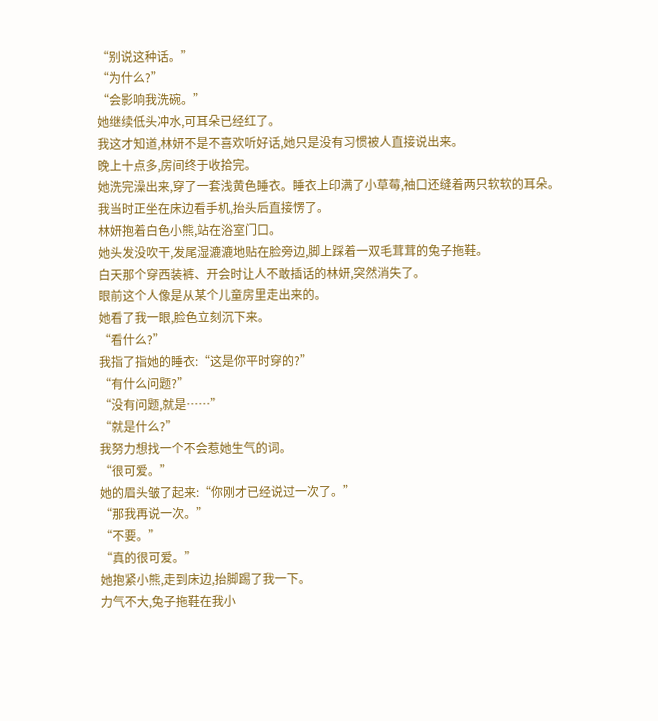“别说这种话。”
“为什么?”
“会影响我洗碗。”
她继续低头冲水,可耳朵已经红了。
我这才知道,林妍不是不喜欢听好话,她只是没有习惯被人直接说出来。
晚上十点多,房间终于收拾完。
她洗完澡出来,穿了一套浅黄色睡衣。睡衣上印满了小草莓,袖口还缝着两只软软的耳朵。
我当时正坐在床边看手机,抬头后直接愣了。
林妍抱着白色小熊,站在浴室门口。
她头发没吹干,发尾湿漉漉地贴在脸旁边,脚上踩着一双毛茸茸的兔子拖鞋。
白天那个穿西装裤、开会时让人不敢插话的林妍,突然消失了。
眼前这个人像是从某个儿童房里走出来的。
她看了我一眼,脸色立刻沉下来。
“看什么?”
我指了指她的睡衣:“这是你平时穿的?”
“有什么问题?”
“没有问题,就是……”
“就是什么?”
我努力想找一个不会惹她生气的词。
“很可爱。”
她的眉头皱了起来:“你刚才已经说过一次了。”
“那我再说一次。”
“不要。”
“真的很可爱。”
她抱紧小熊,走到床边,抬脚踢了我一下。
力气不大,兔子拖鞋在我小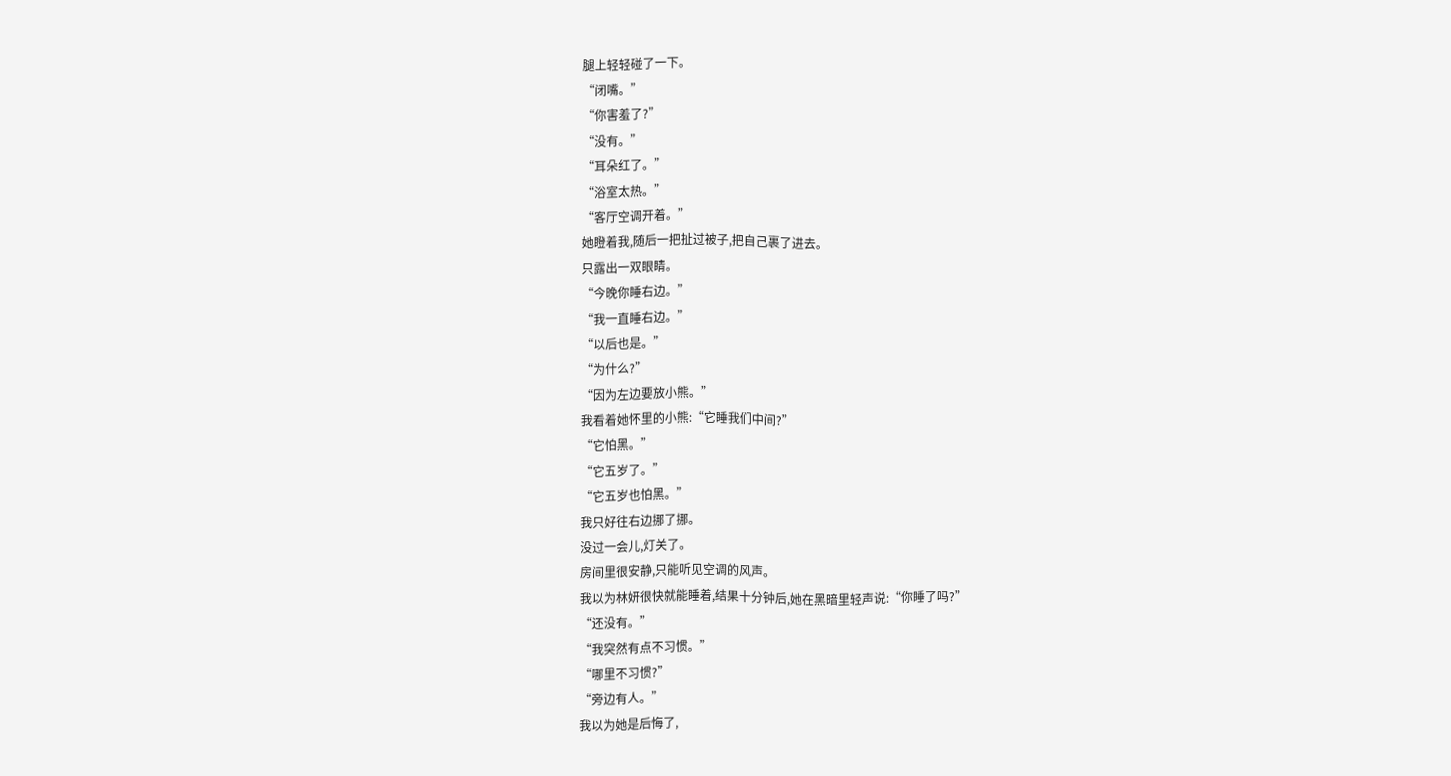腿上轻轻碰了一下。
“闭嘴。”
“你害羞了?”
“没有。”
“耳朵红了。”
“浴室太热。”
“客厅空调开着。”
她瞪着我,随后一把扯过被子,把自己裹了进去。
只露出一双眼睛。
“今晚你睡右边。”
“我一直睡右边。”
“以后也是。”
“为什么?”
“因为左边要放小熊。”
我看着她怀里的小熊:“它睡我们中间?”
“它怕黑。”
“它五岁了。”
“它五岁也怕黑。”
我只好往右边挪了挪。
没过一会儿,灯关了。
房间里很安静,只能听见空调的风声。
我以为林妍很快就能睡着,结果十分钟后,她在黑暗里轻声说:“你睡了吗?”
“还没有。”
“我突然有点不习惯。”
“哪里不习惯?”
“旁边有人。”
我以为她是后悔了,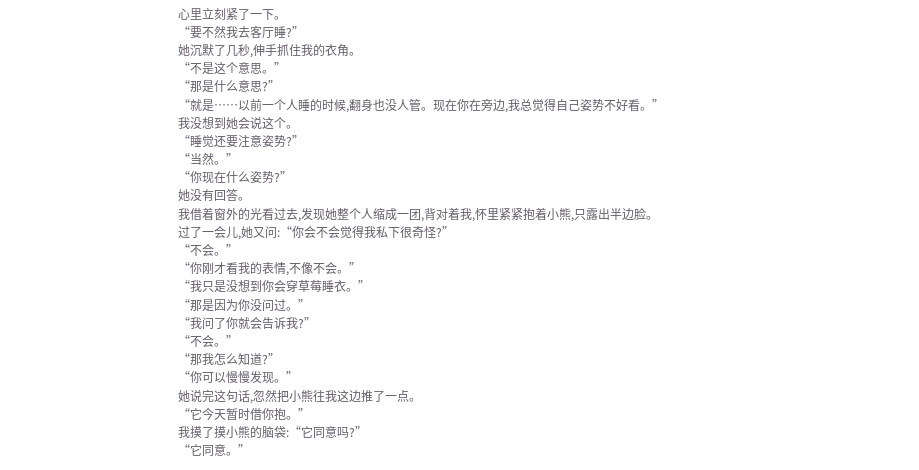心里立刻紧了一下。
“要不然我去客厅睡?”
她沉默了几秒,伸手抓住我的衣角。
“不是这个意思。”
“那是什么意思?”
“就是……以前一个人睡的时候,翻身也没人管。现在你在旁边,我总觉得自己姿势不好看。”
我没想到她会说这个。
“睡觉还要注意姿势?”
“当然。”
“你现在什么姿势?”
她没有回答。
我借着窗外的光看过去,发现她整个人缩成一团,背对着我,怀里紧紧抱着小熊,只露出半边脸。
过了一会儿,她又问:“你会不会觉得我私下很奇怪?”
“不会。”
“你刚才看我的表情,不像不会。”
“我只是没想到你会穿草莓睡衣。”
“那是因为你没问过。”
“我问了你就会告诉我?”
“不会。”
“那我怎么知道?”
“你可以慢慢发现。”
她说完这句话,忽然把小熊往我这边推了一点。
“它今天暂时借你抱。”
我摸了摸小熊的脑袋:“它同意吗?”
“它同意。”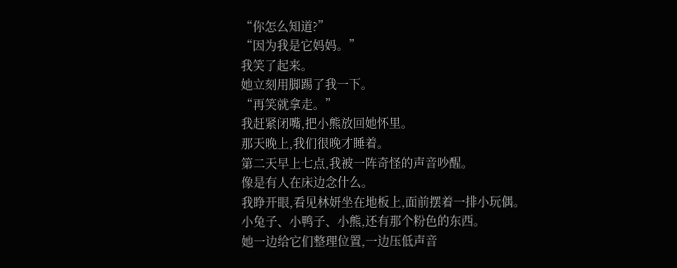“你怎么知道?”
“因为我是它妈妈。”
我笑了起来。
她立刻用脚踢了我一下。
“再笑就拿走。”
我赶紧闭嘴,把小熊放回她怀里。
那天晚上,我们很晚才睡着。
第二天早上七点,我被一阵奇怪的声音吵醒。
像是有人在床边念什么。
我睁开眼,看见林妍坐在地板上,面前摆着一排小玩偶。
小兔子、小鸭子、小熊,还有那个粉色的东西。
她一边给它们整理位置,一边压低声音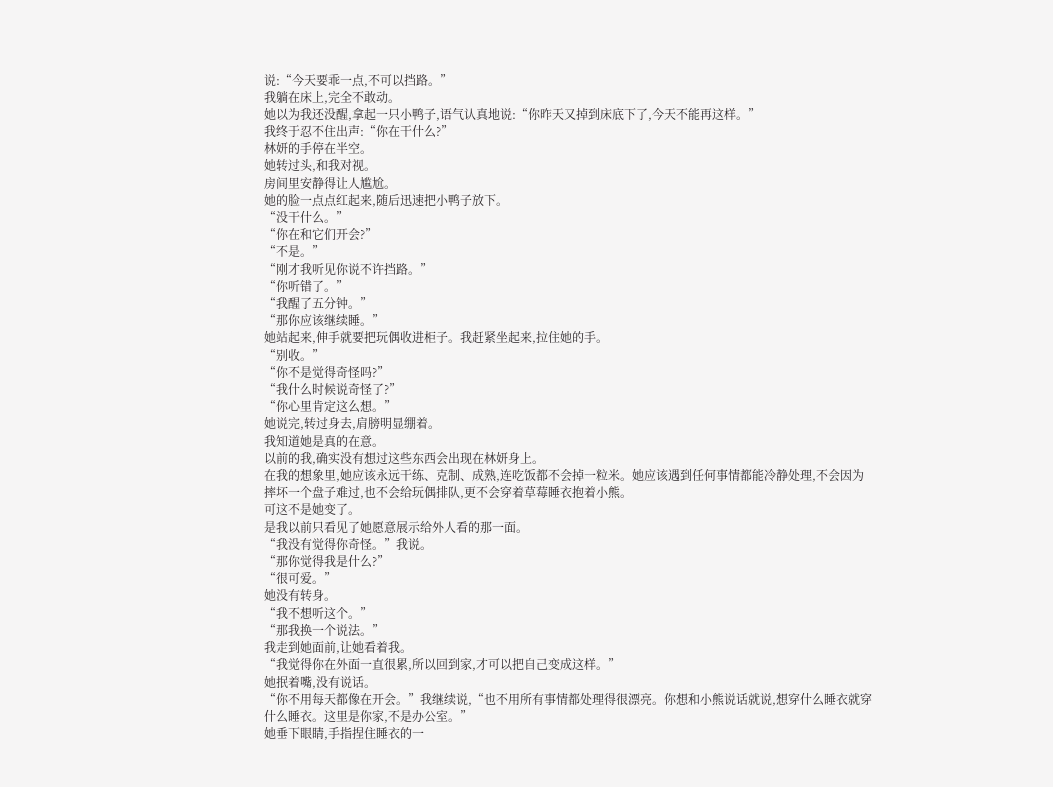说:“今天要乖一点,不可以挡路。”
我躺在床上,完全不敢动。
她以为我还没醒,拿起一只小鸭子,语气认真地说:“你昨天又掉到床底下了,今天不能再这样。”
我终于忍不住出声:“你在干什么?”
林妍的手停在半空。
她转过头,和我对视。
房间里安静得让人尴尬。
她的脸一点点红起来,随后迅速把小鸭子放下。
“没干什么。”
“你在和它们开会?”
“不是。”
“刚才我听见你说不许挡路。”
“你听错了。”
“我醒了五分钟。”
“那你应该继续睡。”
她站起来,伸手就要把玩偶收进柜子。我赶紧坐起来,拉住她的手。
“别收。”
“你不是觉得奇怪吗?”
“我什么时候说奇怪了?”
“你心里肯定这么想。”
她说完,转过身去,肩膀明显绷着。
我知道她是真的在意。
以前的我,确实没有想过这些东西会出现在林妍身上。
在我的想象里,她应该永远干练、克制、成熟,连吃饭都不会掉一粒米。她应该遇到任何事情都能冷静处理,不会因为摔坏一个盘子难过,也不会给玩偶排队,更不会穿着草莓睡衣抱着小熊。
可这不是她变了。
是我以前只看见了她愿意展示给外人看的那一面。
“我没有觉得你奇怪。”我说。
“那你觉得我是什么?”
“很可爱。”
她没有转身。
“我不想听这个。”
“那我换一个说法。”
我走到她面前,让她看着我。
“我觉得你在外面一直很累,所以回到家,才可以把自己变成这样。”
她抿着嘴,没有说话。
“你不用每天都像在开会。”我继续说,“也不用所有事情都处理得很漂亮。你想和小熊说话就说,想穿什么睡衣就穿什么睡衣。这里是你家,不是办公室。”
她垂下眼睛,手指捏住睡衣的一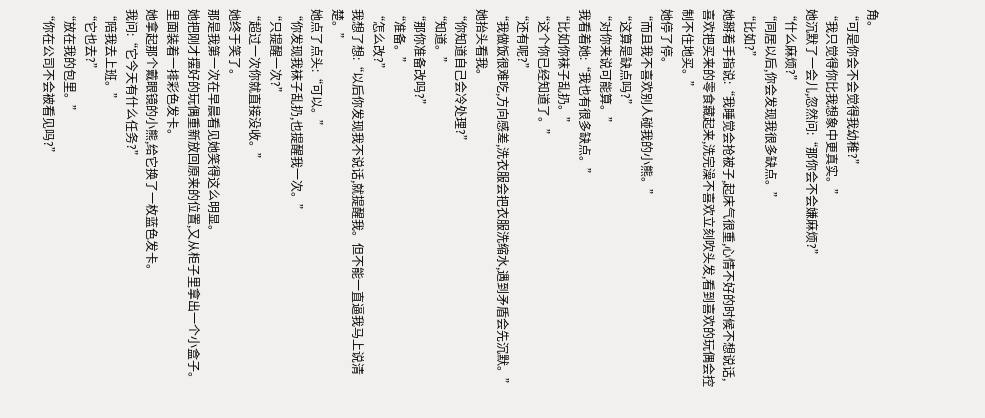角。
“可是你会不会觉得我幼稚?”
“我只觉得你比我想象中更真实。”
她沉默了一会儿,忽然问:“那你会不会嫌麻烦?”
“什么麻烦?”
“同居以后,你会发现我很多缺点。”
“比如?”
她掰着手指说:“我睡觉会抢被子,起床气很重,心情不好的时候不想说话,喜欢把买来的零食藏起来,洗完澡不喜欢立刻吹头发,看到喜欢的玩偶会控制不住地买。”
她停了停。
“而且我不喜欢别人碰我的小熊。”
“这算是缺点吗?”
“对你来说可能算。”
我看着她:“我也有很多缺点。”
“比如你袜子乱扔。”
“这个你已经知道了。”
“还有呢?”
“我做饭很难吃,方向感差,洗衣服会把衣服洗缩水,遇到矛盾会先沉默。”
她抬头看我。
“你知道自己会冷处理?”
“知道。”
“那你准备改吗?”
“准备。”
“怎么改?”
我想了想:“以后你发现我不说话,就提醒我。但不能一直逼我马上说清楚。”
她点了点头:“可以。”
“你发现我袜子乱扔,也提醒我一次。”
“只提醒一次?”
“超过一次你就直接没收。”
她终于笑了。
那是我第一次在早晨看见她笑得这么明显。
她把刚才摆好的玩偶重新放回原来的位置,又从柜子里拿出一个小盒子。
里面装着一排彩色发卡。
她拿起那个戴眼镜的小熊,给它换了一枚蓝色发卡。
我问:“它今天有什么任务?”
“陪我去上班。”
“它也去?”
“放在我的包里。”
“你在公司不会被看见吗?”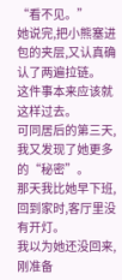“看不见。”
她说完,把小熊塞进包的夹层,又认真确认了两遍拉链。
这件事本来应该就这样过去。
可同居后的第三天,我又发现了她更多的“秘密”。
那天我比她早下班,回到家时,客厅里没有开灯。
我以为她还没回来,刚准备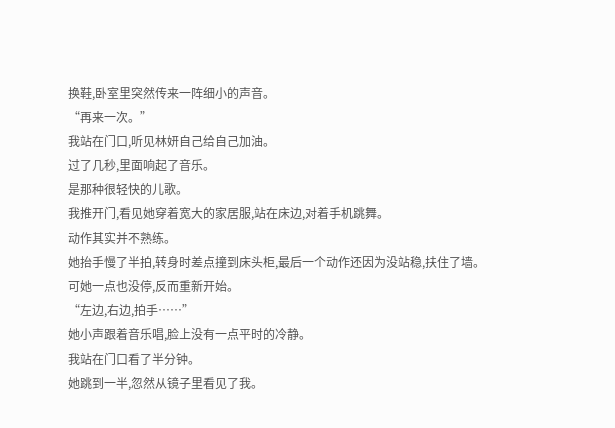换鞋,卧室里突然传来一阵细小的声音。
“再来一次。”
我站在门口,听见林妍自己给自己加油。
过了几秒,里面响起了音乐。
是那种很轻快的儿歌。
我推开门,看见她穿着宽大的家居服,站在床边,对着手机跳舞。
动作其实并不熟练。
她抬手慢了半拍,转身时差点撞到床头柜,最后一个动作还因为没站稳,扶住了墙。
可她一点也没停,反而重新开始。
“左边,右边,拍手……”
她小声跟着音乐唱,脸上没有一点平时的冷静。
我站在门口看了半分钟。
她跳到一半,忽然从镜子里看见了我。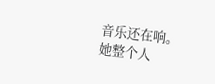音乐还在响。
她整个人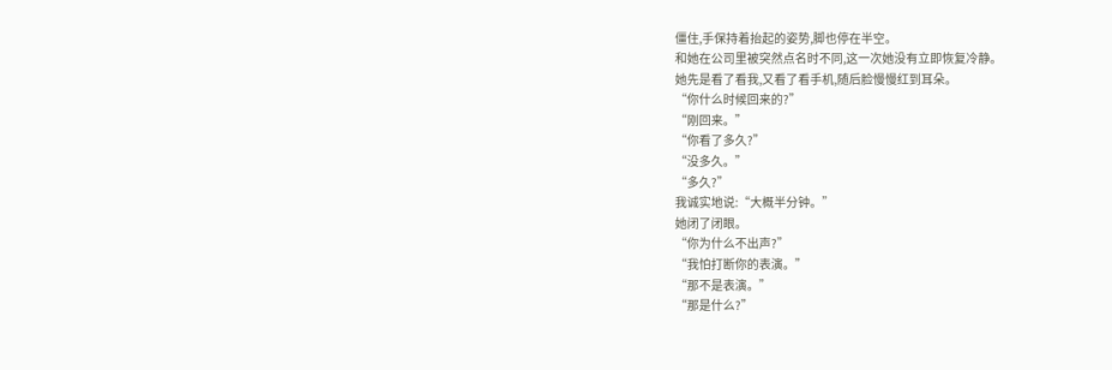僵住,手保持着抬起的姿势,脚也停在半空。
和她在公司里被突然点名时不同,这一次她没有立即恢复冷静。
她先是看了看我,又看了看手机,随后脸慢慢红到耳朵。
“你什么时候回来的?”
“刚回来。”
“你看了多久?”
“没多久。”
“多久?”
我诚实地说:“大概半分钟。”
她闭了闭眼。
“你为什么不出声?”
“我怕打断你的表演。”
“那不是表演。”
“那是什么?”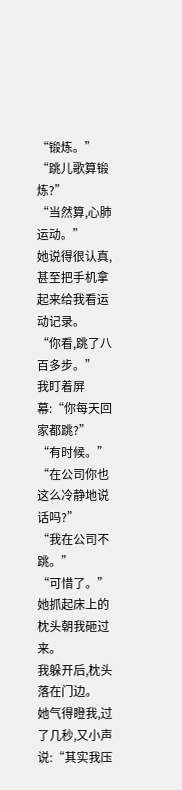“锻炼。”
“跳儿歌算锻炼?”
“当然算,心肺运动。”
她说得很认真,甚至把手机拿起来给我看运动记录。
“你看,跳了八百多步。”
我盯着屏幕:“你每天回家都跳?”
“有时候。”
“在公司你也这么冷静地说话吗?”
“我在公司不跳。”
“可惜了。”
她抓起床上的枕头朝我砸过来。
我躲开后,枕头落在门边。
她气得瞪我,过了几秒,又小声说:“其实我压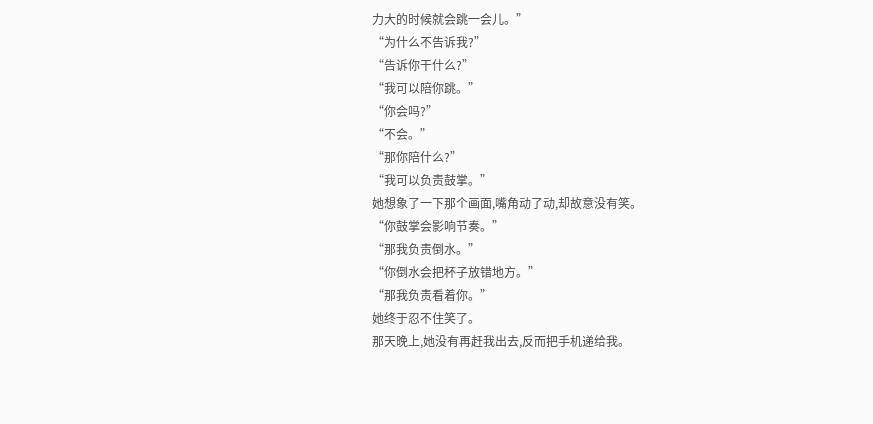力大的时候就会跳一会儿。”
“为什么不告诉我?”
“告诉你干什么?”
“我可以陪你跳。”
“你会吗?”
“不会。”
“那你陪什么?”
“我可以负责鼓掌。”
她想象了一下那个画面,嘴角动了动,却故意没有笑。
“你鼓掌会影响节奏。”
“那我负责倒水。”
“你倒水会把杯子放错地方。”
“那我负责看着你。”
她终于忍不住笑了。
那天晚上,她没有再赶我出去,反而把手机递给我。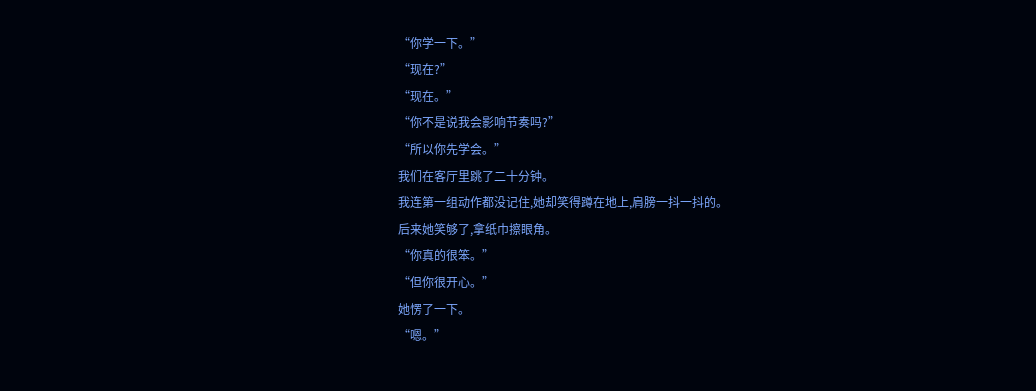“你学一下。”
“现在?”
“现在。”
“你不是说我会影响节奏吗?”
“所以你先学会。”
我们在客厅里跳了二十分钟。
我连第一组动作都没记住,她却笑得蹲在地上,肩膀一抖一抖的。
后来她笑够了,拿纸巾擦眼角。
“你真的很笨。”
“但你很开心。”
她愣了一下。
“嗯。”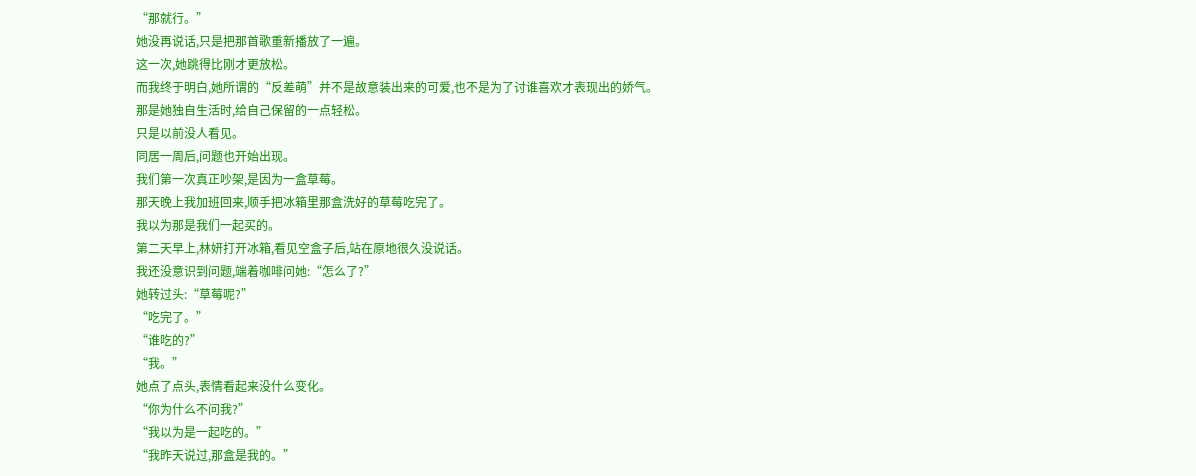“那就行。”
她没再说话,只是把那首歌重新播放了一遍。
这一次,她跳得比刚才更放松。
而我终于明白,她所谓的“反差萌”并不是故意装出来的可爱,也不是为了讨谁喜欢才表现出的娇气。
那是她独自生活时,给自己保留的一点轻松。
只是以前没人看见。
同居一周后,问题也开始出现。
我们第一次真正吵架,是因为一盒草莓。
那天晚上我加班回来,顺手把冰箱里那盒洗好的草莓吃完了。
我以为那是我们一起买的。
第二天早上,林妍打开冰箱,看见空盒子后,站在原地很久没说话。
我还没意识到问题,端着咖啡问她:“怎么了?”
她转过头:“草莓呢?”
“吃完了。”
“谁吃的?”
“我。”
她点了点头,表情看起来没什么变化。
“你为什么不问我?”
“我以为是一起吃的。”
“我昨天说过,那盒是我的。”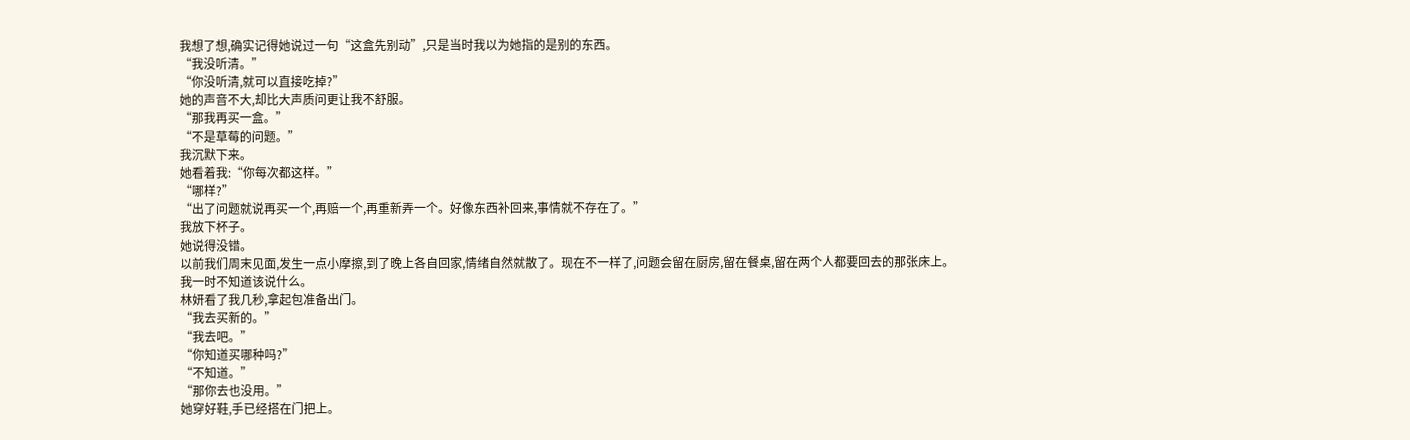我想了想,确实记得她说过一句“这盒先别动”,只是当时我以为她指的是别的东西。
“我没听清。”
“你没听清,就可以直接吃掉?”
她的声音不大,却比大声质问更让我不舒服。
“那我再买一盒。”
“不是草莓的问题。”
我沉默下来。
她看着我:“你每次都这样。”
“哪样?”
“出了问题就说再买一个,再赔一个,再重新弄一个。好像东西补回来,事情就不存在了。”
我放下杯子。
她说得没错。
以前我们周末见面,发生一点小摩擦,到了晚上各自回家,情绪自然就散了。现在不一样了,问题会留在厨房,留在餐桌,留在两个人都要回去的那张床上。
我一时不知道该说什么。
林妍看了我几秒,拿起包准备出门。
“我去买新的。”
“我去吧。”
“你知道买哪种吗?”
“不知道。”
“那你去也没用。”
她穿好鞋,手已经搭在门把上。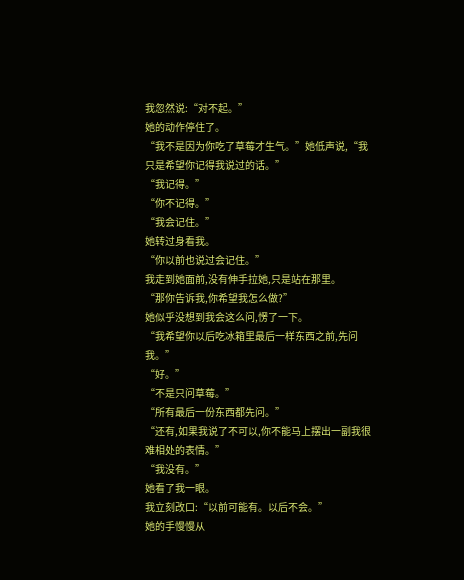我忽然说:“对不起。”
她的动作停住了。
“我不是因为你吃了草莓才生气。”她低声说,“我只是希望你记得我说过的话。”
“我记得。”
“你不记得。”
“我会记住。”
她转过身看我。
“你以前也说过会记住。”
我走到她面前,没有伸手拉她,只是站在那里。
“那你告诉我,你希望我怎么做?”
她似乎没想到我会这么问,愣了一下。
“我希望你以后吃冰箱里最后一样东西之前,先问我。”
“好。”
“不是只问草莓。”
“所有最后一份东西都先问。”
“还有,如果我说了不可以,你不能马上摆出一副我很难相处的表情。”
“我没有。”
她看了我一眼。
我立刻改口:“以前可能有。以后不会。”
她的手慢慢从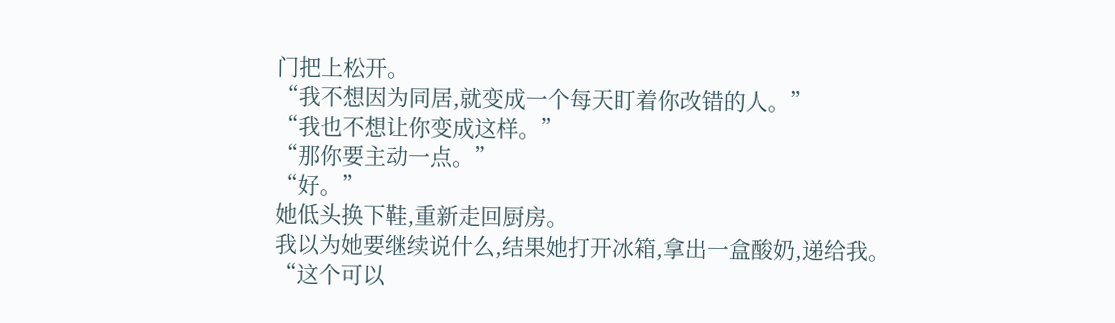门把上松开。
“我不想因为同居,就变成一个每天盯着你改错的人。”
“我也不想让你变成这样。”
“那你要主动一点。”
“好。”
她低头换下鞋,重新走回厨房。
我以为她要继续说什么,结果她打开冰箱,拿出一盒酸奶,递给我。
“这个可以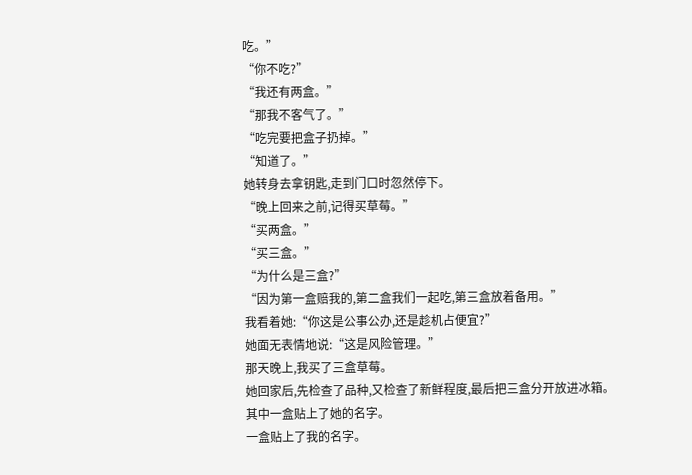吃。”
“你不吃?”
“我还有两盒。”
“那我不客气了。”
“吃完要把盒子扔掉。”
“知道了。”
她转身去拿钥匙,走到门口时忽然停下。
“晚上回来之前,记得买草莓。”
“买两盒。”
“买三盒。”
“为什么是三盒?”
“因为第一盒赔我的,第二盒我们一起吃,第三盒放着备用。”
我看着她:“你这是公事公办,还是趁机占便宜?”
她面无表情地说:“这是风险管理。”
那天晚上,我买了三盒草莓。
她回家后,先检查了品种,又检查了新鲜程度,最后把三盒分开放进冰箱。
其中一盒贴上了她的名字。
一盒贴上了我的名字。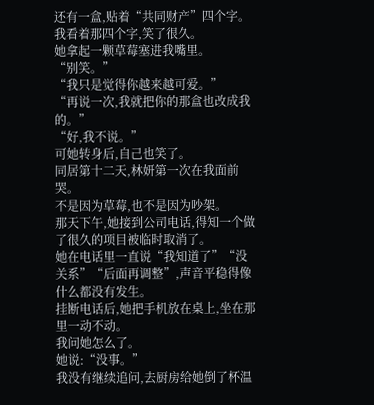还有一盒,贴着“共同财产”四个字。
我看着那四个字,笑了很久。
她拿起一颗草莓塞进我嘴里。
“别笑。”
“我只是觉得你越来越可爱。”
“再说一次,我就把你的那盒也改成我的。”
“好,我不说。”
可她转身后,自己也笑了。
同居第十二天,林妍第一次在我面前哭。
不是因为草莓,也不是因为吵架。
那天下午,她接到公司电话,得知一个做了很久的项目被临时取消了。
她在电话里一直说“我知道了”“没关系”“后面再调整”,声音平稳得像什么都没有发生。
挂断电话后,她把手机放在桌上,坐在那里一动不动。
我问她怎么了。
她说:“没事。”
我没有继续追问,去厨房给她倒了杯温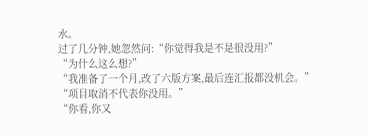水。
过了几分钟,她忽然问:“你觉得我是不是很没用?”
“为什么这么想?”
“我准备了一个月,改了六版方案,最后连汇报都没机会。”
“项目取消不代表你没用。”
“你看,你又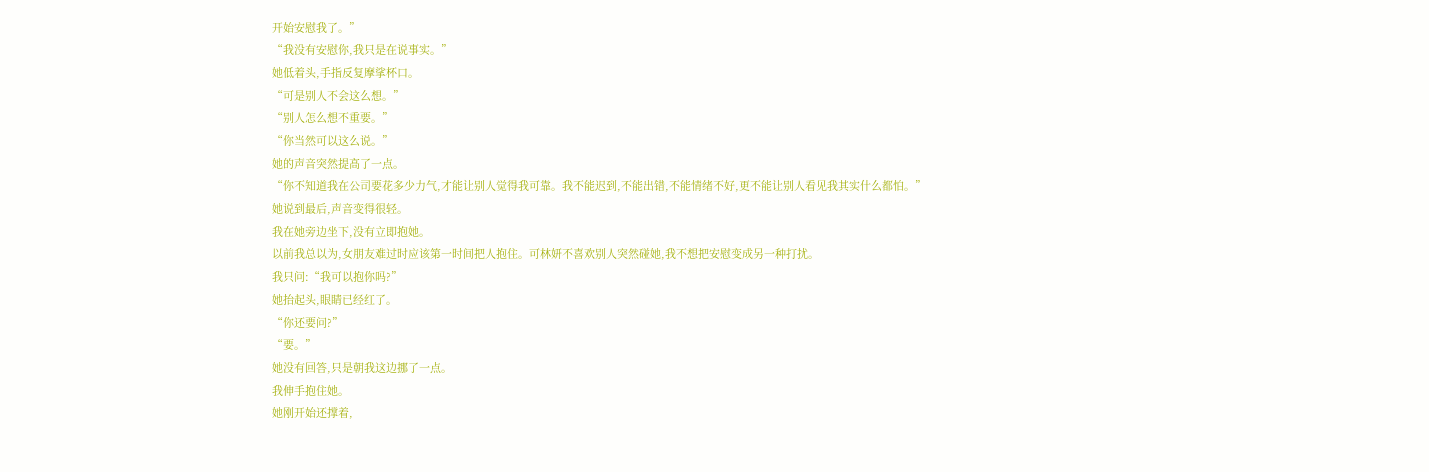开始安慰我了。”
“我没有安慰你,我只是在说事实。”
她低着头,手指反复摩挲杯口。
“可是别人不会这么想。”
“别人怎么想不重要。”
“你当然可以这么说。”
她的声音突然提高了一点。
“你不知道我在公司要花多少力气,才能让别人觉得我可靠。我不能迟到,不能出错,不能情绪不好,更不能让别人看见我其实什么都怕。”
她说到最后,声音变得很轻。
我在她旁边坐下,没有立即抱她。
以前我总以为,女朋友难过时应该第一时间把人抱住。可林妍不喜欢别人突然碰她,我不想把安慰变成另一种打扰。
我只问:“我可以抱你吗?”
她抬起头,眼睛已经红了。
“你还要问?”
“要。”
她没有回答,只是朝我这边挪了一点。
我伸手抱住她。
她刚开始还撑着,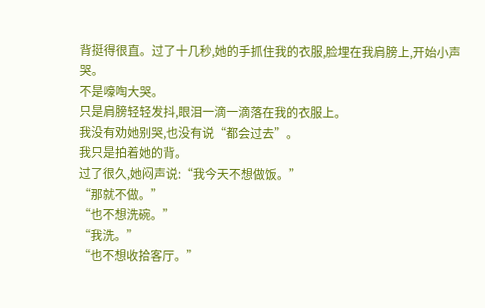背挺得很直。过了十几秒,她的手抓住我的衣服,脸埋在我肩膀上,开始小声哭。
不是嚎啕大哭。
只是肩膀轻轻发抖,眼泪一滴一滴落在我的衣服上。
我没有劝她别哭,也没有说“都会过去”。
我只是拍着她的背。
过了很久,她闷声说:“我今天不想做饭。”
“那就不做。”
“也不想洗碗。”
“我洗。”
“也不想收拾客厅。”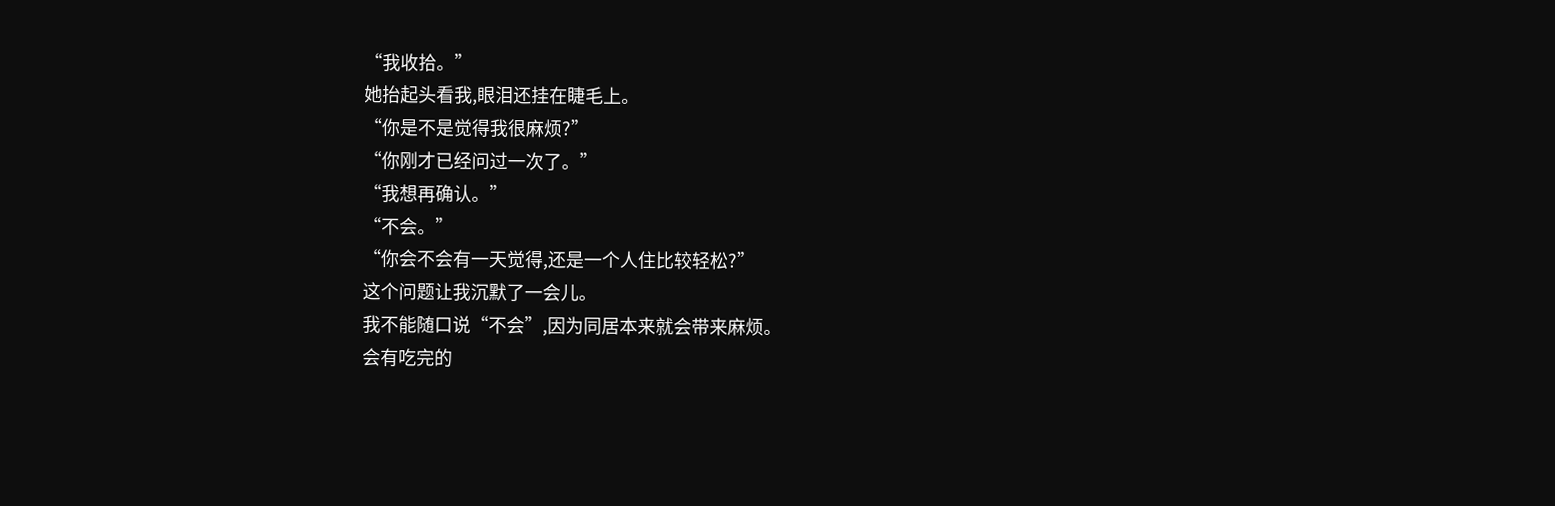“我收拾。”
她抬起头看我,眼泪还挂在睫毛上。
“你是不是觉得我很麻烦?”
“你刚才已经问过一次了。”
“我想再确认。”
“不会。”
“你会不会有一天觉得,还是一个人住比较轻松?”
这个问题让我沉默了一会儿。
我不能随口说“不会”,因为同居本来就会带来麻烦。
会有吃完的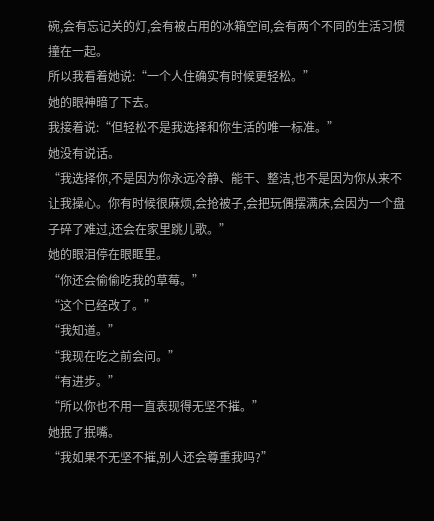碗,会有忘记关的灯,会有被占用的冰箱空间,会有两个不同的生活习惯撞在一起。
所以我看着她说:“一个人住确实有时候更轻松。”
她的眼神暗了下去。
我接着说:“但轻松不是我选择和你生活的唯一标准。”
她没有说话。
“我选择你,不是因为你永远冷静、能干、整洁,也不是因为你从来不让我操心。你有时候很麻烦,会抢被子,会把玩偶摆满床,会因为一个盘子碎了难过,还会在家里跳儿歌。”
她的眼泪停在眼眶里。
“你还会偷偷吃我的草莓。”
“这个已经改了。”
“我知道。”
“我现在吃之前会问。”
“有进步。”
“所以你也不用一直表现得无坚不摧。”
她抿了抿嘴。
“我如果不无坚不摧,别人还会尊重我吗?”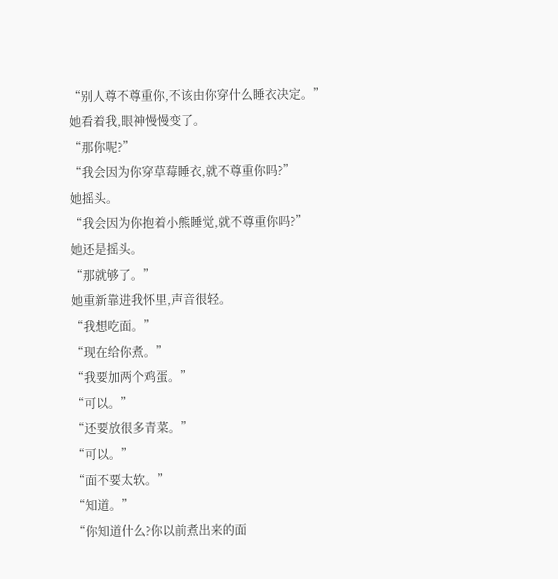“别人尊不尊重你,不该由你穿什么睡衣决定。”
她看着我,眼神慢慢变了。
“那你呢?”
“我会因为你穿草莓睡衣,就不尊重你吗?”
她摇头。
“我会因为你抱着小熊睡觉,就不尊重你吗?”
她还是摇头。
“那就够了。”
她重新靠进我怀里,声音很轻。
“我想吃面。”
“现在给你煮。”
“我要加两个鸡蛋。”
“可以。”
“还要放很多青菜。”
“可以。”
“面不要太软。”
“知道。”
“你知道什么?你以前煮出来的面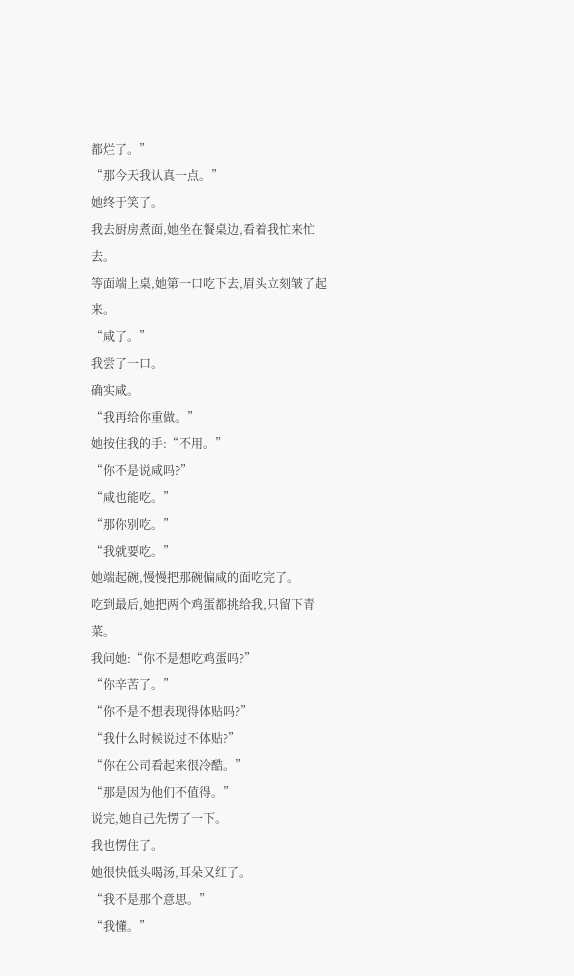都烂了。”
“那今天我认真一点。”
她终于笑了。
我去厨房煮面,她坐在餐桌边,看着我忙来忙去。
等面端上桌,她第一口吃下去,眉头立刻皱了起来。
“咸了。”
我尝了一口。
确实咸。
“我再给你重做。”
她按住我的手:“不用。”
“你不是说咸吗?”
“咸也能吃。”
“那你别吃。”
“我就要吃。”
她端起碗,慢慢把那碗偏咸的面吃完了。
吃到最后,她把两个鸡蛋都挑给我,只留下青菜。
我问她:“你不是想吃鸡蛋吗?”
“你辛苦了。”
“你不是不想表现得体贴吗?”
“我什么时候说过不体贴?”
“你在公司看起来很冷酷。”
“那是因为他们不值得。”
说完,她自己先愣了一下。
我也愣住了。
她很快低头喝汤,耳朵又红了。
“我不是那个意思。”
“我懂。”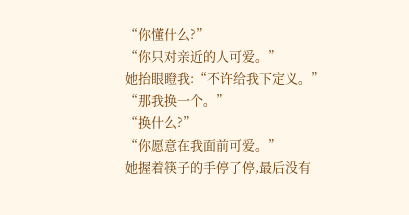“你懂什么?”
“你只对亲近的人可爱。”
她抬眼瞪我:“不许给我下定义。”
“那我换一个。”
“换什么?”
“你愿意在我面前可爱。”
她握着筷子的手停了停,最后没有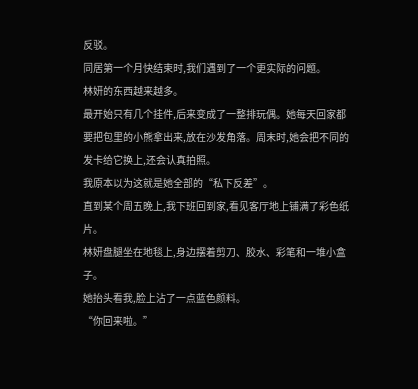反驳。
同居第一个月快结束时,我们遇到了一个更实际的问题。
林妍的东西越来越多。
最开始只有几个挂件,后来变成了一整排玩偶。她每天回家都要把包里的小熊拿出来,放在沙发角落。周末时,她会把不同的发卡给它换上,还会认真拍照。
我原本以为这就是她全部的“私下反差”。
直到某个周五晚上,我下班回到家,看见客厅地上铺满了彩色纸片。
林妍盘腿坐在地毯上,身边摆着剪刀、胶水、彩笔和一堆小盒子。
她抬头看我,脸上沾了一点蓝色颜料。
“你回来啦。”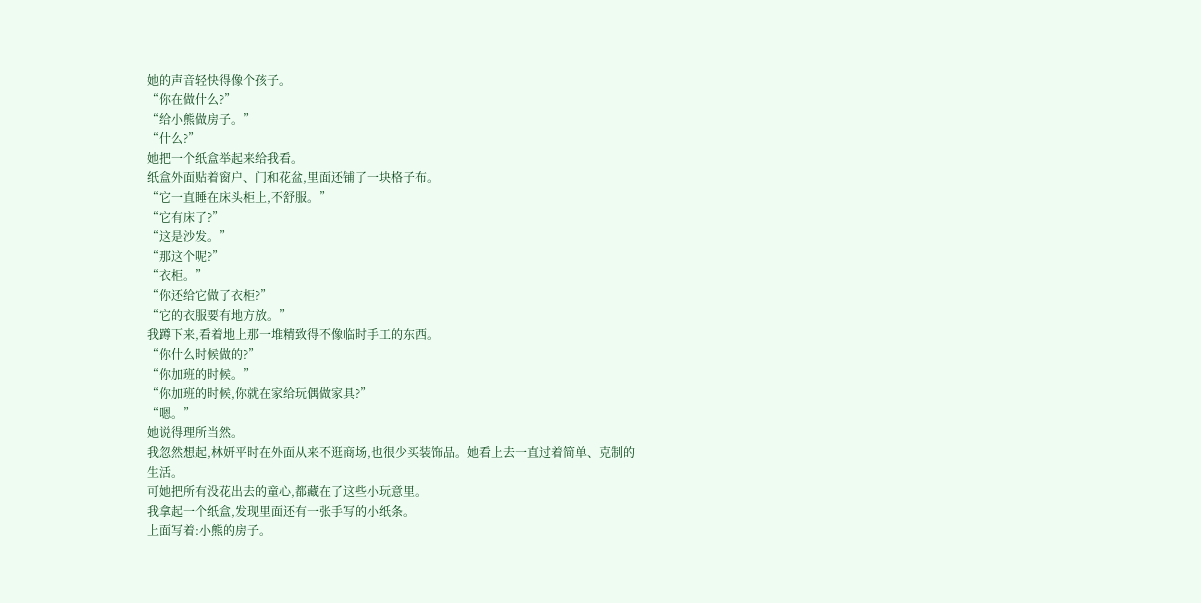她的声音轻快得像个孩子。
“你在做什么?”
“给小熊做房子。”
“什么?”
她把一个纸盒举起来给我看。
纸盒外面贴着窗户、门和花盆,里面还铺了一块格子布。
“它一直睡在床头柜上,不舒服。”
“它有床了?”
“这是沙发。”
“那这个呢?”
“衣柜。”
“你还给它做了衣柜?”
“它的衣服要有地方放。”
我蹲下来,看着地上那一堆精致得不像临时手工的东西。
“你什么时候做的?”
“你加班的时候。”
“你加班的时候,你就在家给玩偶做家具?”
“嗯。”
她说得理所当然。
我忽然想起,林妍平时在外面从来不逛商场,也很少买装饰品。她看上去一直过着简单、克制的生活。
可她把所有没花出去的童心,都藏在了这些小玩意里。
我拿起一个纸盒,发现里面还有一张手写的小纸条。
上面写着:小熊的房子。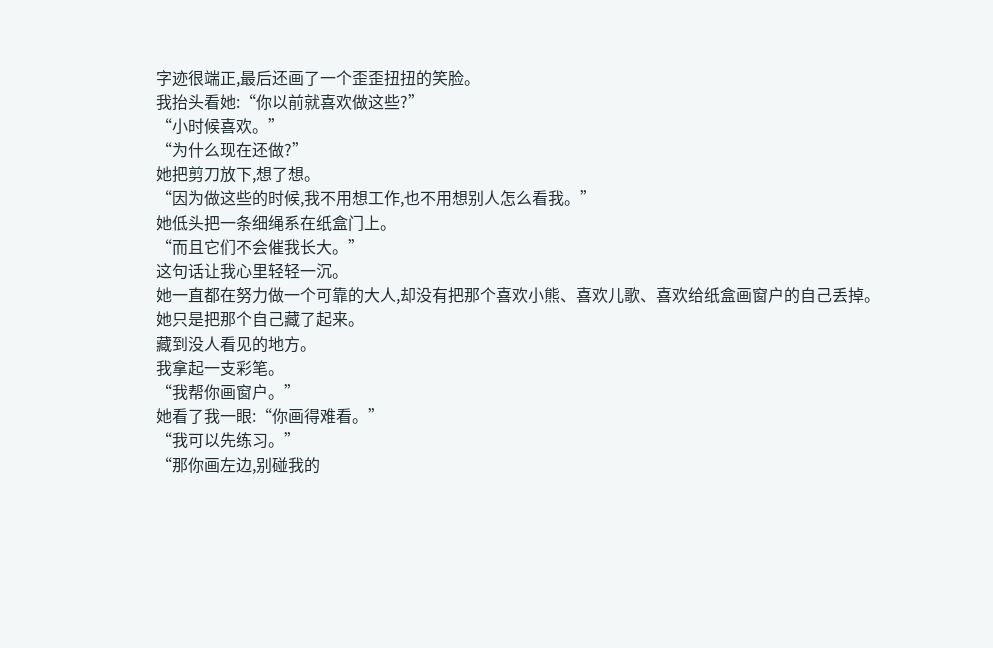字迹很端正,最后还画了一个歪歪扭扭的笑脸。
我抬头看她:“你以前就喜欢做这些?”
“小时候喜欢。”
“为什么现在还做?”
她把剪刀放下,想了想。
“因为做这些的时候,我不用想工作,也不用想别人怎么看我。”
她低头把一条细绳系在纸盒门上。
“而且它们不会催我长大。”
这句话让我心里轻轻一沉。
她一直都在努力做一个可靠的大人,却没有把那个喜欢小熊、喜欢儿歌、喜欢给纸盒画窗户的自己丢掉。
她只是把那个自己藏了起来。
藏到没人看见的地方。
我拿起一支彩笔。
“我帮你画窗户。”
她看了我一眼:“你画得难看。”
“我可以先练习。”
“那你画左边,别碰我的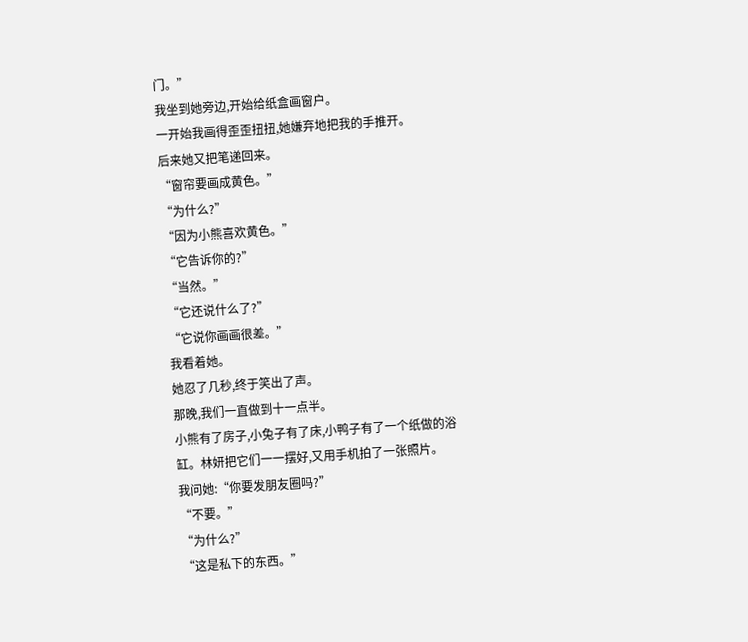门。”
我坐到她旁边,开始给纸盒画窗户。
一开始我画得歪歪扭扭,她嫌弃地把我的手推开。
后来她又把笔递回来。
“窗帘要画成黄色。”
“为什么?”
“因为小熊喜欢黄色。”
“它告诉你的?”
“当然。”
“它还说什么了?”
“它说你画画很差。”
我看着她。
她忍了几秒,终于笑出了声。
那晚,我们一直做到十一点半。
小熊有了房子,小兔子有了床,小鸭子有了一个纸做的浴缸。林妍把它们一一摆好,又用手机拍了一张照片。
我问她:“你要发朋友圈吗?”
“不要。”
“为什么?”
“这是私下的东西。”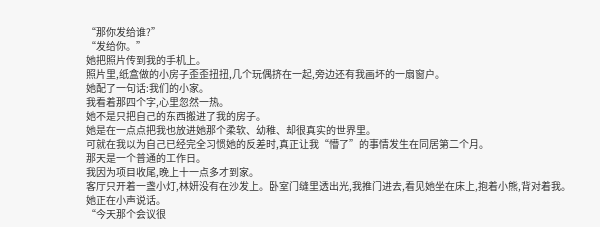“那你发给谁?”
“发给你。”
她把照片传到我的手机上。
照片里,纸盒做的小房子歪歪扭扭,几个玩偶挤在一起,旁边还有我画坏的一扇窗户。
她配了一句话:我们的小家。
我看着那四个字,心里忽然一热。
她不是只把自己的东西搬进了我的房子。
她是在一点点把我也放进她那个柔软、幼稚、却很真实的世界里。
可就在我以为自己已经完全习惯她的反差时,真正让我“懵了”的事情发生在同居第二个月。
那天是一个普通的工作日。
我因为项目收尾,晚上十一点多才到家。
客厅只开着一盏小灯,林妍没有在沙发上。卧室门缝里透出光,我推门进去,看见她坐在床上,抱着小熊,背对着我。
她正在小声说话。
“今天那个会议很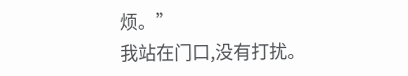烦。”
我站在门口,没有打扰。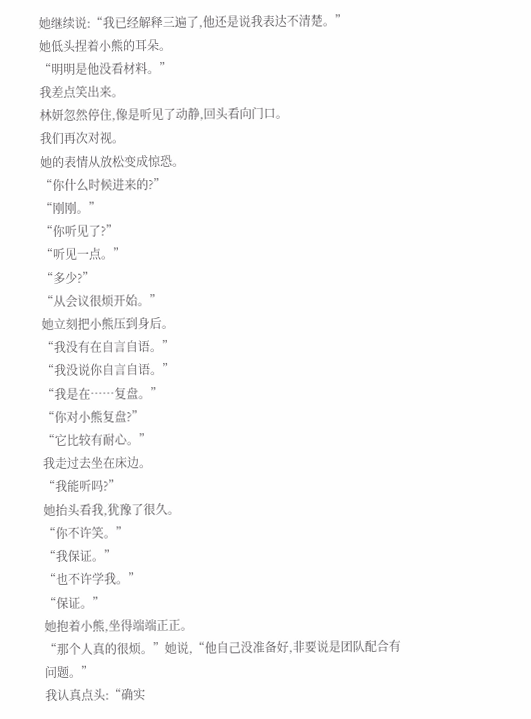她继续说:“我已经解释三遍了,他还是说我表达不清楚。”
她低头捏着小熊的耳朵。
“明明是他没看材料。”
我差点笑出来。
林妍忽然停住,像是听见了动静,回头看向门口。
我们再次对视。
她的表情从放松变成惊恐。
“你什么时候进来的?”
“刚刚。”
“你听见了?”
“听见一点。”
“多少?”
“从会议很烦开始。”
她立刻把小熊压到身后。
“我没有在自言自语。”
“我没说你自言自语。”
“我是在……复盘。”
“你对小熊复盘?”
“它比较有耐心。”
我走过去坐在床边。
“我能听吗?”
她抬头看我,犹豫了很久。
“你不许笑。”
“我保证。”
“也不许学我。”
“保证。”
她抱着小熊,坐得端端正正。
“那个人真的很烦。”她说,“他自己没准备好,非要说是团队配合有问题。”
我认真点头:“确实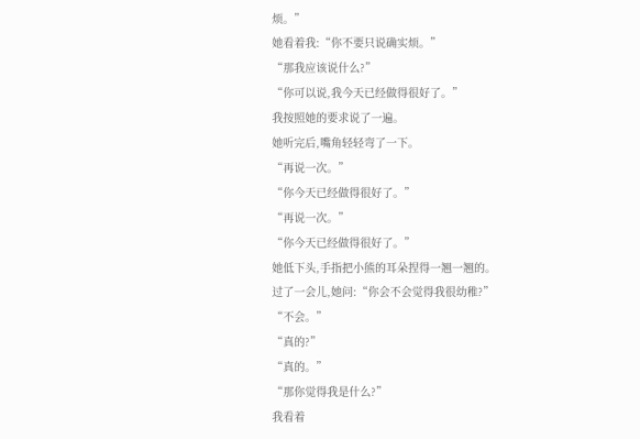烦。”
她看着我:“你不要只说确实烦。”
“那我应该说什么?”
“你可以说,我今天已经做得很好了。”
我按照她的要求说了一遍。
她听完后,嘴角轻轻弯了一下。
“再说一次。”
“你今天已经做得很好了。”
“再说一次。”
“你今天已经做得很好了。”
她低下头,手指把小熊的耳朵捏得一翘一翘的。
过了一会儿,她问:“你会不会觉得我很幼稚?”
“不会。”
“真的?”
“真的。”
“那你觉得我是什么?”
我看着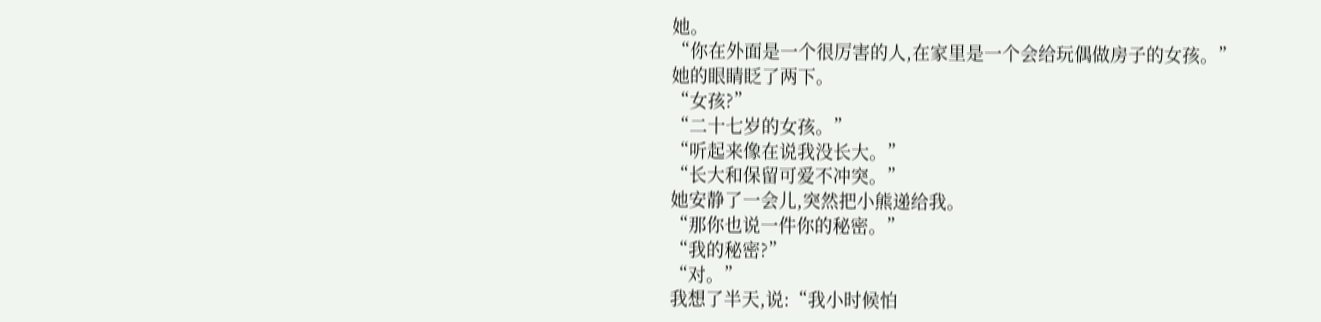她。
“你在外面是一个很厉害的人,在家里是一个会给玩偶做房子的女孩。”
她的眼睛眨了两下。
“女孩?”
“二十七岁的女孩。”
“听起来像在说我没长大。”
“长大和保留可爱不冲突。”
她安静了一会儿,突然把小熊递给我。
“那你也说一件你的秘密。”
“我的秘密?”
“对。”
我想了半天,说:“我小时候怕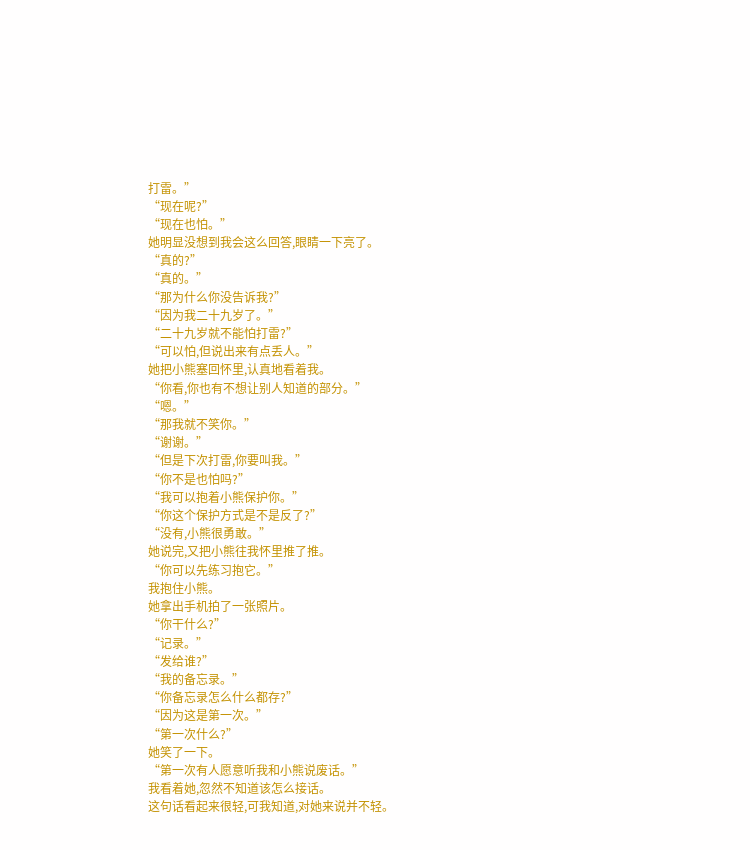打雷。”
“现在呢?”
“现在也怕。”
她明显没想到我会这么回答,眼睛一下亮了。
“真的?”
“真的。”
“那为什么你没告诉我?”
“因为我二十九岁了。”
“二十九岁就不能怕打雷?”
“可以怕,但说出来有点丢人。”
她把小熊塞回怀里,认真地看着我。
“你看,你也有不想让别人知道的部分。”
“嗯。”
“那我就不笑你。”
“谢谢。”
“但是下次打雷,你要叫我。”
“你不是也怕吗?”
“我可以抱着小熊保护你。”
“你这个保护方式是不是反了?”
“没有,小熊很勇敢。”
她说完,又把小熊往我怀里推了推。
“你可以先练习抱它。”
我抱住小熊。
她拿出手机拍了一张照片。
“你干什么?”
“记录。”
“发给谁?”
“我的备忘录。”
“你备忘录怎么什么都存?”
“因为这是第一次。”
“第一次什么?”
她笑了一下。
“第一次有人愿意听我和小熊说废话。”
我看着她,忽然不知道该怎么接话。
这句话看起来很轻,可我知道,对她来说并不轻。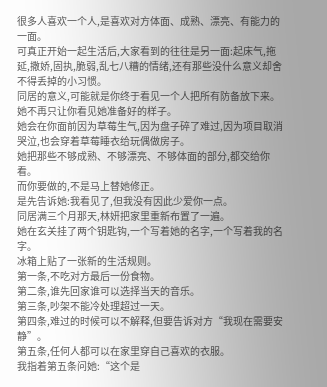很多人喜欢一个人,是喜欢对方体面、成熟、漂亮、有能力的一面。
可真正开始一起生活后,大家看到的往往是另一面:起床气,拖延,撒娇,固执,脆弱,乱七八糟的情绪,还有那些没什么意义却舍不得丢掉的小习惯。
同居的意义,可能就是你终于看见一个人把所有防备放下来。
她不再只让你看见她准备好的样子。
她会在你面前因为草莓生气,因为盘子碎了难过,因为项目取消哭泣,也会穿着草莓睡衣给玩偶做房子。
她把那些不够成熟、不够漂亮、不够体面的部分,都交给你看。
而你要做的,不是马上替她修正。
是先告诉她:我看见了,但我没有因此少爱你一点。
同居满三个月那天,林妍把家里重新布置了一遍。
她在玄关挂了两个钥匙钩,一个写着她的名字,一个写着我的名字。
冰箱上贴了一张新的生活规则。
第一条,不吃对方最后一份食物。
第二条,谁先回家谁可以选择当天的音乐。
第三条,吵架不能冷处理超过一天。
第四条,难过的时候可以不解释,但要告诉对方“我现在需要安静”。
第五条,任何人都可以在家里穿自己喜欢的衣服。
我指着第五条问她:“这个是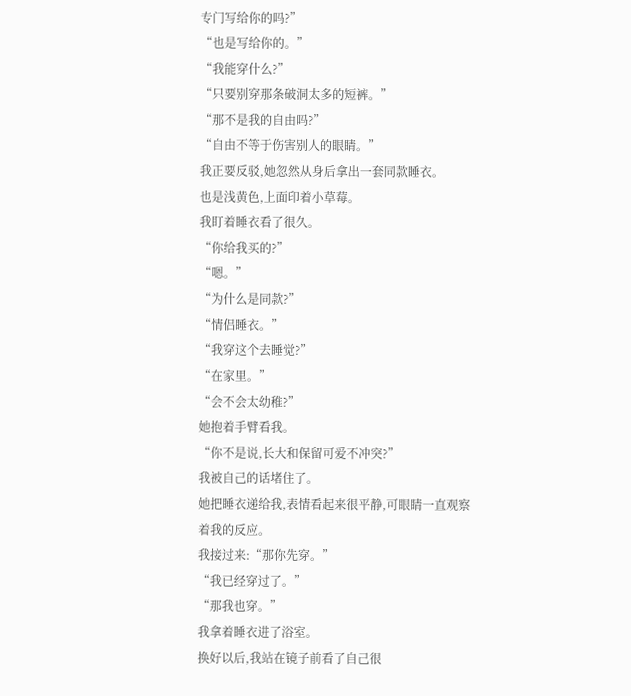专门写给你的吗?”
“也是写给你的。”
“我能穿什么?”
“只要别穿那条破洞太多的短裤。”
“那不是我的自由吗?”
“自由不等于伤害别人的眼睛。”
我正要反驳,她忽然从身后拿出一套同款睡衣。
也是浅黄色,上面印着小草莓。
我盯着睡衣看了很久。
“你给我买的?”
“嗯。”
“为什么是同款?”
“情侣睡衣。”
“我穿这个去睡觉?”
“在家里。”
“会不会太幼稚?”
她抱着手臂看我。
“你不是说,长大和保留可爱不冲突?”
我被自己的话堵住了。
她把睡衣递给我,表情看起来很平静,可眼睛一直观察着我的反应。
我接过来:“那你先穿。”
“我已经穿过了。”
“那我也穿。”
我拿着睡衣进了浴室。
换好以后,我站在镜子前看了自己很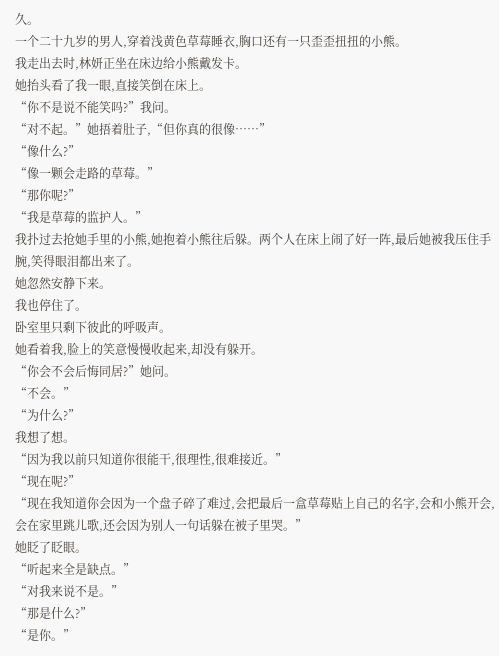久。
一个二十九岁的男人,穿着浅黄色草莓睡衣,胸口还有一只歪歪扭扭的小熊。
我走出去时,林妍正坐在床边给小熊戴发卡。
她抬头看了我一眼,直接笑倒在床上。
“你不是说不能笑吗?”我问。
“对不起。”她捂着肚子,“但你真的很像……”
“像什么?”
“像一颗会走路的草莓。”
“那你呢?”
“我是草莓的监护人。”
我扑过去抢她手里的小熊,她抱着小熊往后躲。两个人在床上闹了好一阵,最后她被我压住手腕,笑得眼泪都出来了。
她忽然安静下来。
我也停住了。
卧室里只剩下彼此的呼吸声。
她看着我,脸上的笑意慢慢收起来,却没有躲开。
“你会不会后悔同居?”她问。
“不会。”
“为什么?”
我想了想。
“因为我以前只知道你很能干,很理性,很难接近。”
“现在呢?”
“现在我知道你会因为一个盘子碎了难过,会把最后一盒草莓贴上自己的名字,会和小熊开会,会在家里跳儿歌,还会因为别人一句话躲在被子里哭。”
她眨了眨眼。
“听起来全是缺点。”
“对我来说不是。”
“那是什么?”
“是你。”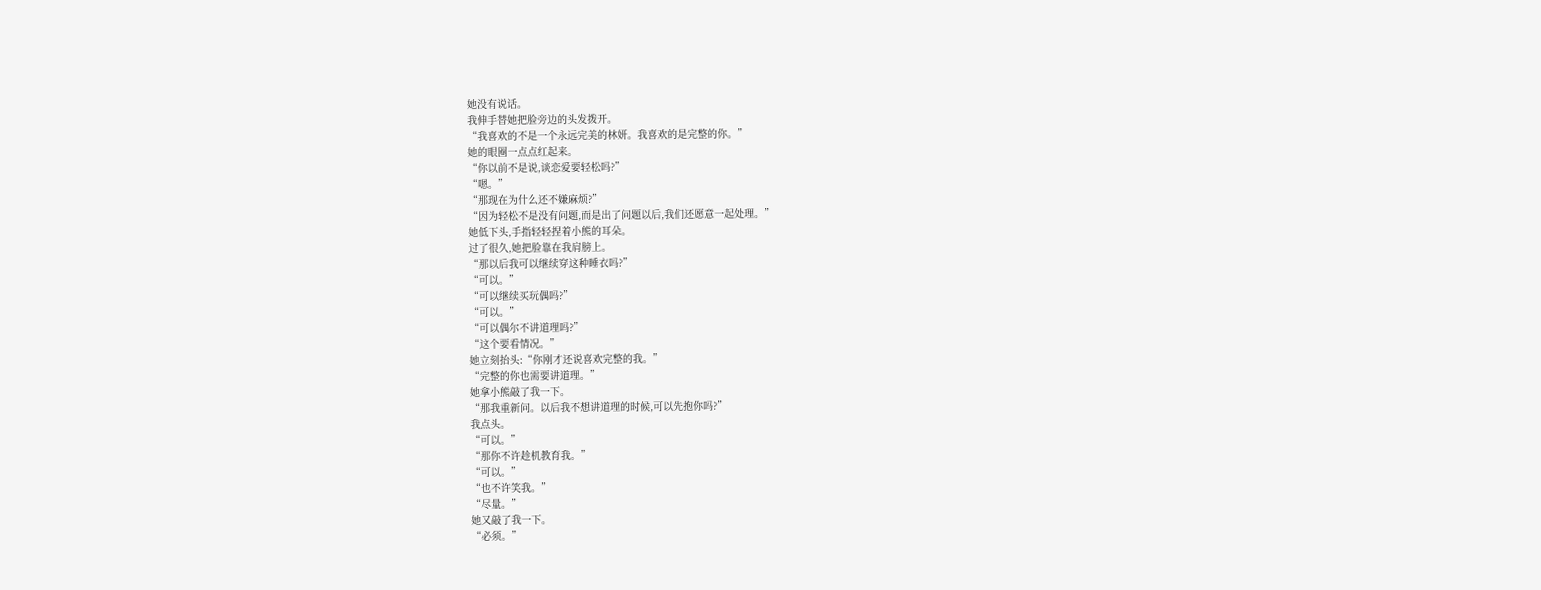她没有说话。
我伸手替她把脸旁边的头发拨开。
“我喜欢的不是一个永远完美的林妍。我喜欢的是完整的你。”
她的眼圈一点点红起来。
“你以前不是说,谈恋爱要轻松吗?”
“嗯。”
“那现在为什么还不嫌麻烦?”
“因为轻松不是没有问题,而是出了问题以后,我们还愿意一起处理。”
她低下头,手指轻轻捏着小熊的耳朵。
过了很久,她把脸靠在我肩膀上。
“那以后我可以继续穿这种睡衣吗?”
“可以。”
“可以继续买玩偶吗?”
“可以。”
“可以偶尔不讲道理吗?”
“这个要看情况。”
她立刻抬头:“你刚才还说喜欢完整的我。”
“完整的你也需要讲道理。”
她拿小熊敲了我一下。
“那我重新问。以后我不想讲道理的时候,可以先抱你吗?”
我点头。
“可以。”
“那你不许趁机教育我。”
“可以。”
“也不许笑我。”
“尽量。”
她又敲了我一下。
“必须。”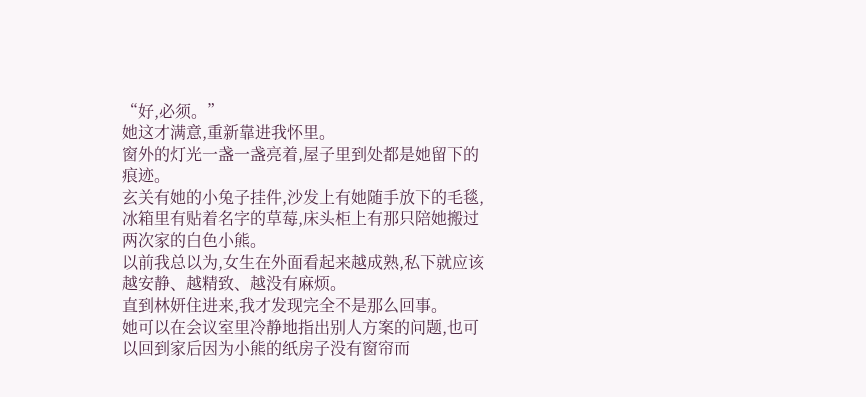“好,必须。”
她这才满意,重新靠进我怀里。
窗外的灯光一盏一盏亮着,屋子里到处都是她留下的痕迹。
玄关有她的小兔子挂件,沙发上有她随手放下的毛毯,冰箱里有贴着名字的草莓,床头柜上有那只陪她搬过两次家的白色小熊。
以前我总以为,女生在外面看起来越成熟,私下就应该越安静、越精致、越没有麻烦。
直到林妍住进来,我才发现完全不是那么回事。
她可以在会议室里冷静地指出别人方案的问题,也可以回到家后因为小熊的纸房子没有窗帘而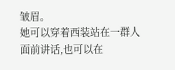皱眉。
她可以穿着西装站在一群人面前讲话,也可以在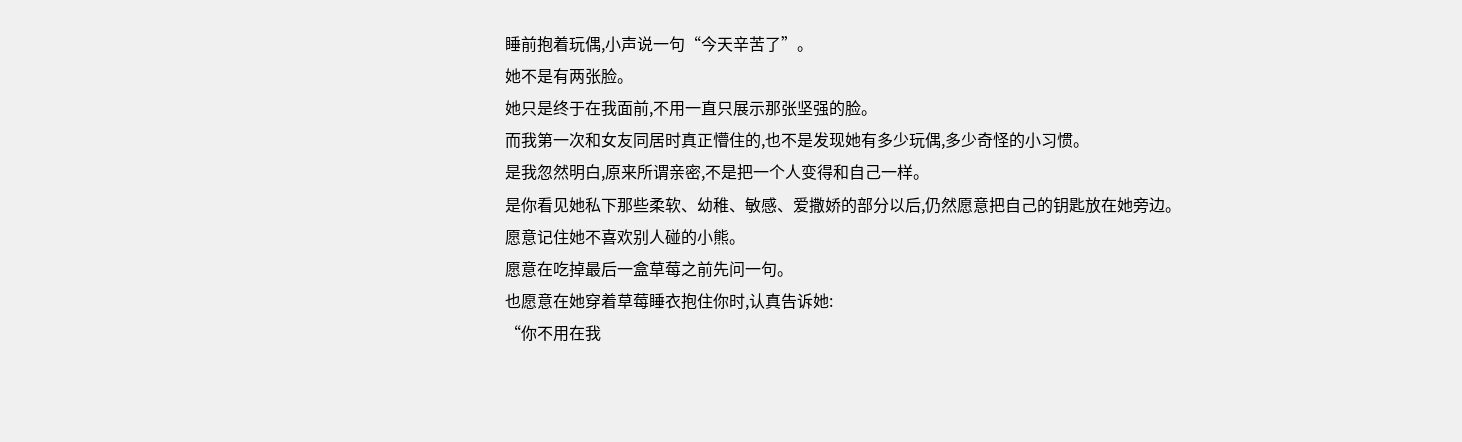睡前抱着玩偶,小声说一句“今天辛苦了”。
她不是有两张脸。
她只是终于在我面前,不用一直只展示那张坚强的脸。
而我第一次和女友同居时真正懵住的,也不是发现她有多少玩偶,多少奇怪的小习惯。
是我忽然明白,原来所谓亲密,不是把一个人变得和自己一样。
是你看见她私下那些柔软、幼稚、敏感、爱撒娇的部分以后,仍然愿意把自己的钥匙放在她旁边。
愿意记住她不喜欢别人碰的小熊。
愿意在吃掉最后一盒草莓之前先问一句。
也愿意在她穿着草莓睡衣抱住你时,认真告诉她:
“你不用在我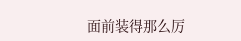面前装得那么厉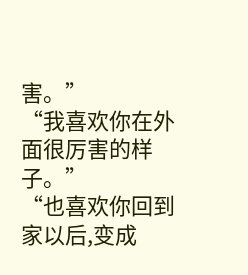害。”
“我喜欢你在外面很厉害的样子。”
“也喜欢你回到家以后,变成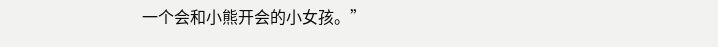一个会和小熊开会的小女孩。”